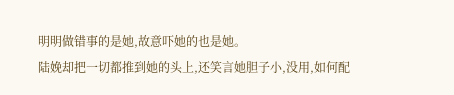明明做错事的是她,故意吓她的也是她。
陆娩却把一切都推到她的头上,还笑言她胆子小,没用,如何配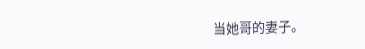当她哥的妻子。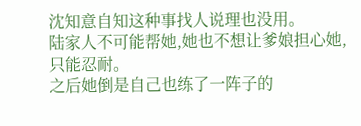沈知意自知这种事找人说理也没用。
陆家人不可能帮她,她也不想让爹娘担心她,只能忍耐。
之后她倒是自己也练了一阵子的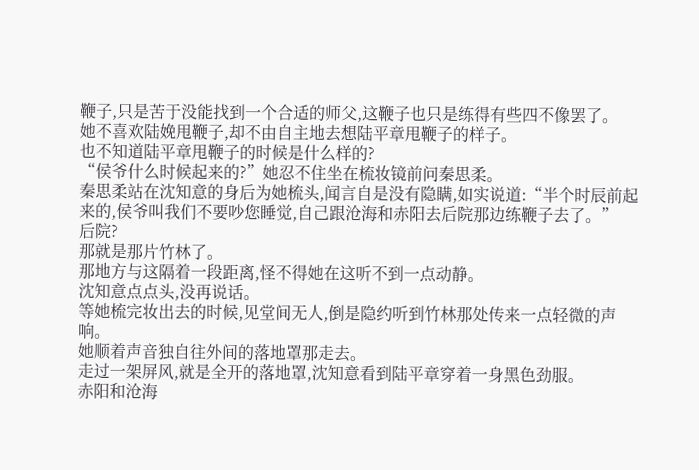鞭子,只是苦于没能找到一个合适的师父,这鞭子也只是练得有些四不像罢了。
她不喜欢陆娩甩鞭子,却不由自主地去想陆平章甩鞭子的样子。
也不知道陆平章甩鞭子的时候是什么样的?
“侯爷什么时候起来的?”她忍不住坐在梳妆镜前问秦思柔。
秦思柔站在沈知意的身后为她梳头,闻言自是没有隐瞒,如实说道:“半个时辰前起来的,侯爷叫我们不要吵您睡觉,自己跟沧海和赤阳去后院那边练鞭子去了。”
后院?
那就是那片竹林了。
那地方与这隔着一段距离,怪不得她在这听不到一点动静。
沈知意点点头,没再说话。
等她梳完妆出去的时候,见堂间无人,倒是隐约听到竹林那处传来一点轻微的声响。
她顺着声音独自往外间的落地罩那走去。
走过一架屏风,就是全开的落地罩,沈知意看到陆平章穿着一身黑色劲服。
赤阳和沧海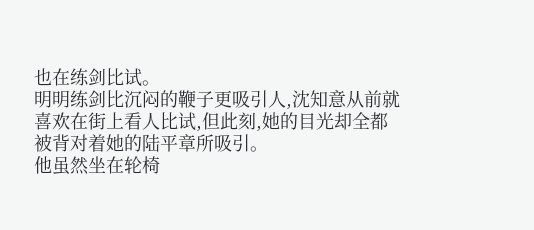也在练剑比试。
明明练剑比沉闷的鞭子更吸引人,沈知意从前就喜欢在街上看人比试,但此刻,她的目光却全都被背对着她的陆平章所吸引。
他虽然坐在轮椅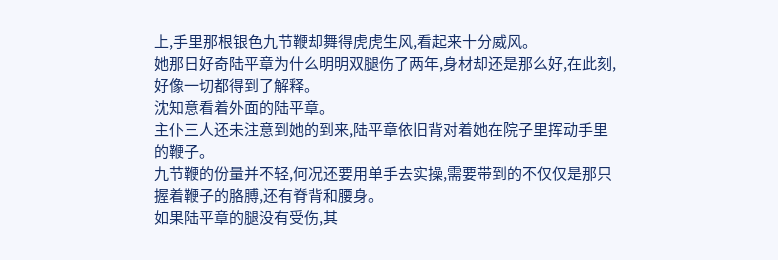上,手里那根银色九节鞭却舞得虎虎生风,看起来十分威风。
她那日好奇陆平章为什么明明双腿伤了两年,身材却还是那么好,在此刻,好像一切都得到了解释。
沈知意看着外面的陆平章。
主仆三人还未注意到她的到来,陆平章依旧背对着她在院子里挥动手里的鞭子。
九节鞭的份量并不轻,何况还要用单手去实操,需要带到的不仅仅是那只握着鞭子的胳膊,还有脊背和腰身。
如果陆平章的腿没有受伤,其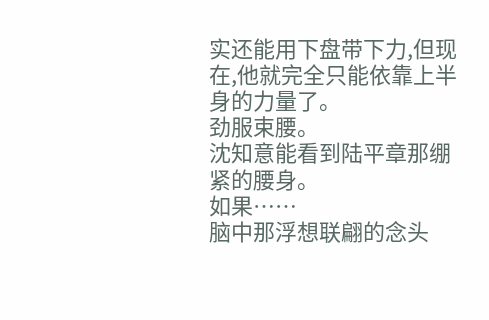实还能用下盘带下力,但现在,他就完全只能依靠上半身的力量了。
劲服束腰。
沈知意能看到陆平章那绷紧的腰身。
如果……
脑中那浮想联翩的念头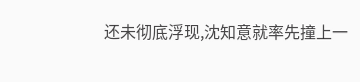还未彻底浮现,沈知意就率先撞上一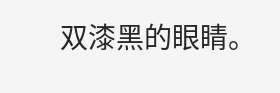双漆黑的眼睛。